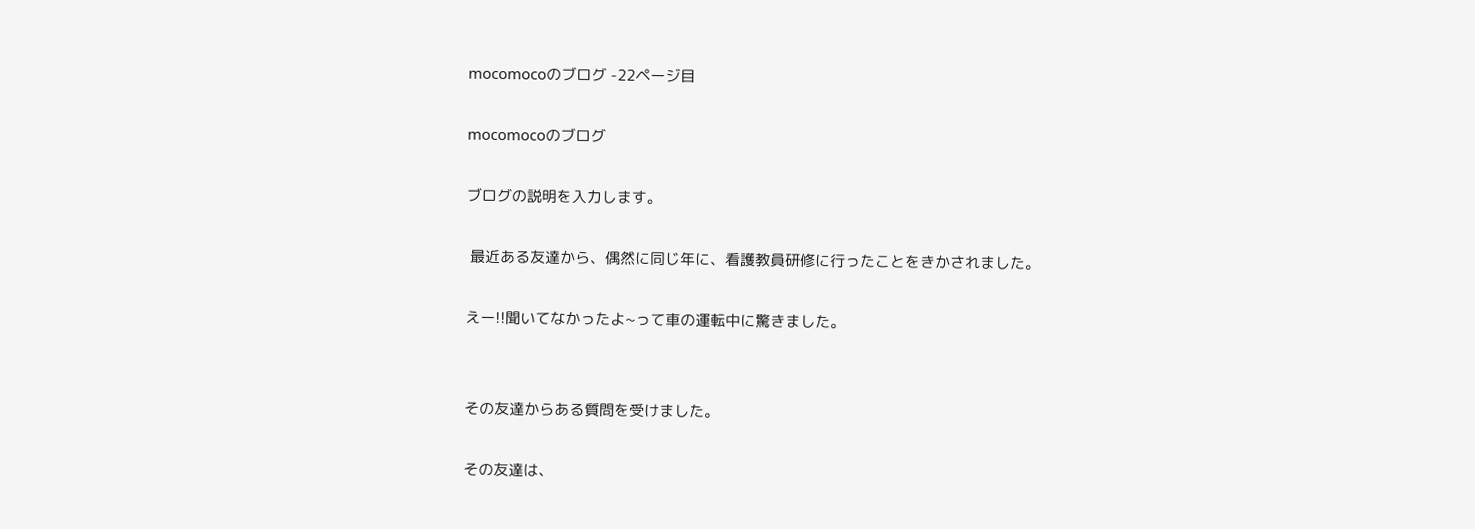mocomocoのブログ -22ページ目

mocomocoのブログ

ブログの説明を入力します。

 最近ある友達から、偶然に同じ年に、看護教員研修に行ったことをきかされました。

えー!!聞いてなかったよ~って車の運転中に驚きました。


その友達からある質問を受けました。

その友達は、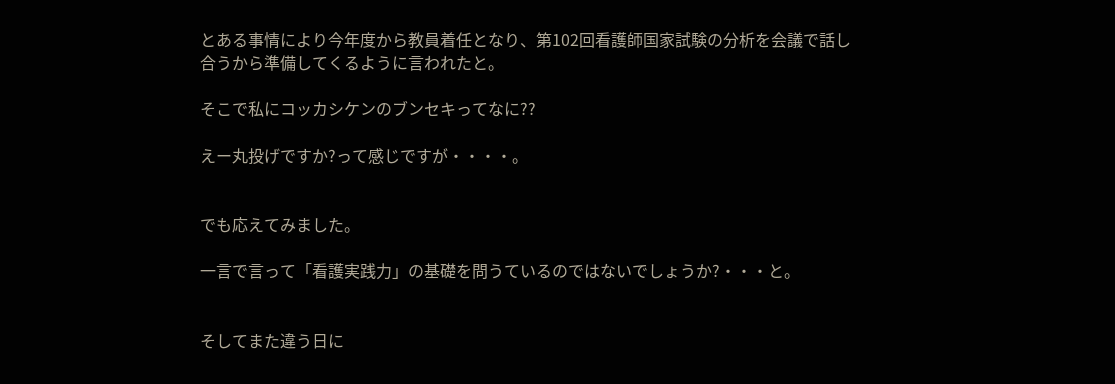とある事情により今年度から教員着任となり、第102回看護師国家試験の分析を会議で話し合うから準備してくるように言われたと。

そこで私にコッカシケンのブンセキってなに??

えー丸投げですか?って感じですが・・・・。


でも応えてみました。

一言で言って「看護実践力」の基礎を問うているのではないでしょうか?・・・と。


そしてまた違う日に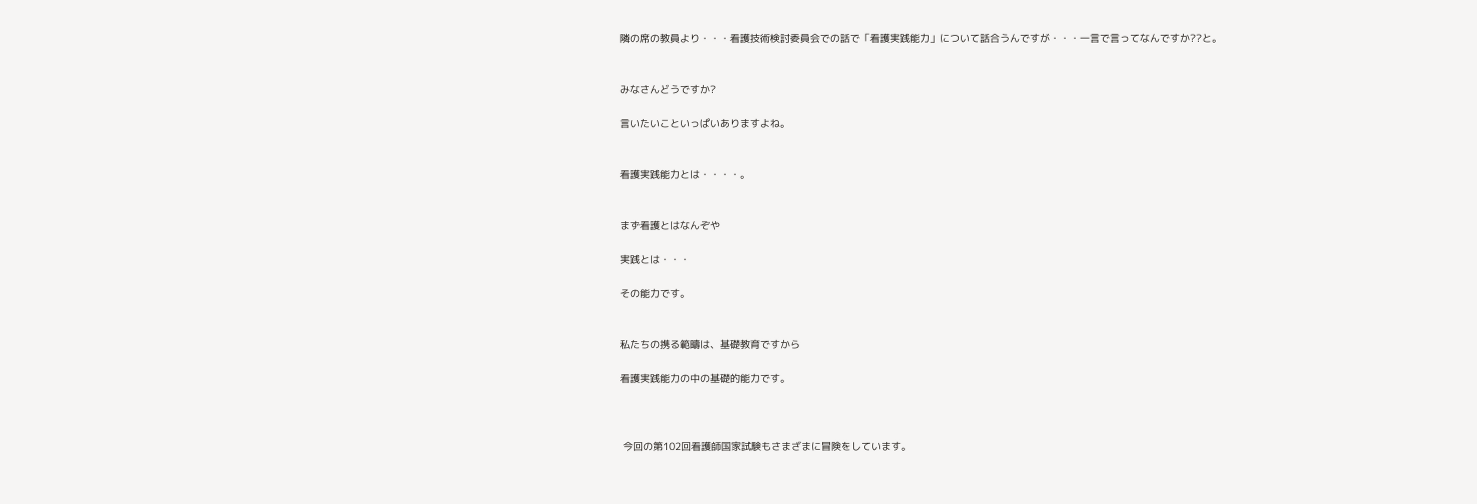隣の席の教員より・・・看護技術検討委員会での話で「看護実践能力」について話合うんですが・・・一言で言ってなんですか??と。


みなさんどうですか?

言いたいこといっぱいありますよね。


看護実践能力とは・・・・。


まず看護とはなんぞや

実践とは・・・

その能力です。


私たちの携る範疇は、基礎教育ですから

看護実践能力の中の基礎的能力です。



 今回の第102回看護師国家試験もさまざまに冒険をしています。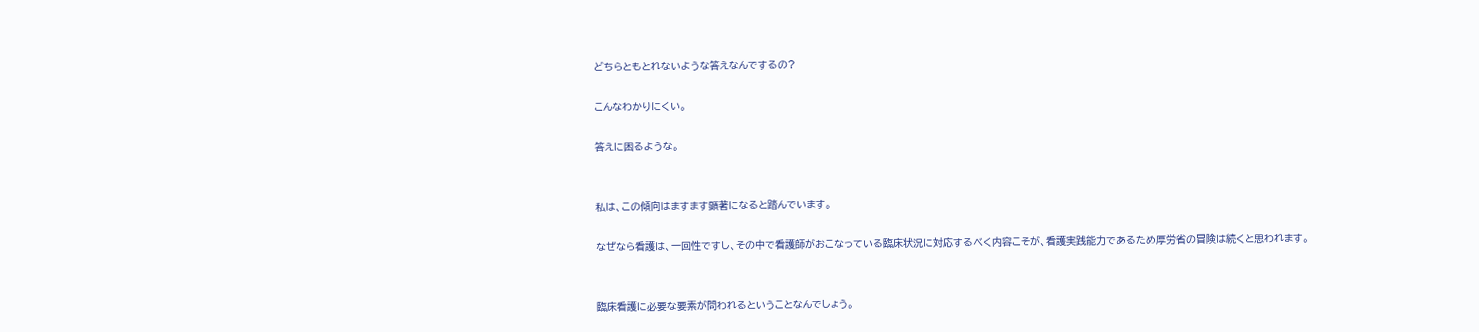どちらともとれないような答えなんでするの?

こんなわかりにくい。

答えに困るような。


私は、この傾向はますます顕著になると踏んでいます。

なぜなら看護は、一回性ですし、その中で看護師がおこなっている臨床状況に対応するべく内容こそが、看護実践能力であるため厚労省の冒険は続くと思われます。


臨床看護に必要な要素が問われるということなんでしょう。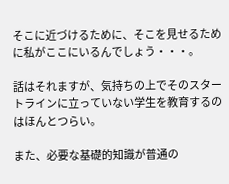そこに近づけるために、そこを見せるために私がここにいるんでしょう・・・。

話はそれますが、気持ちの上でそのスタートラインに立っていない学生を教育するのはほんとつらい。

また、必要な基礎的知識が普通の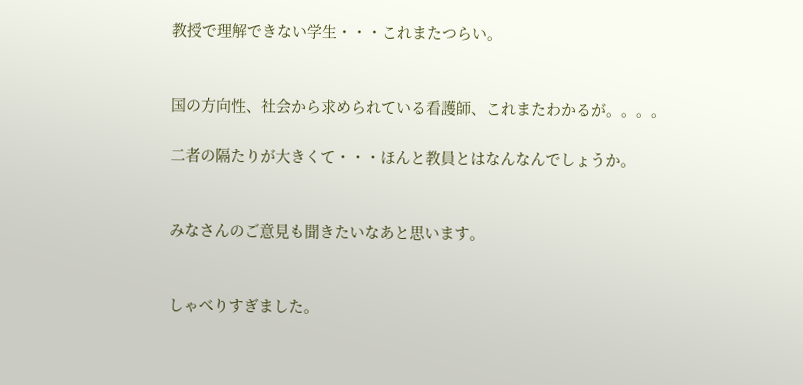教授で理解できない学生・・・これまたつらい。


国の方向性、社会から求められている看護師、これまたわかるが。。。。

二者の隔たりが大きくて・・・ほんと教員とはなんなんでしょうか。


みなさんのご意見も聞きたいなあと思います。


しゃべりすぎました。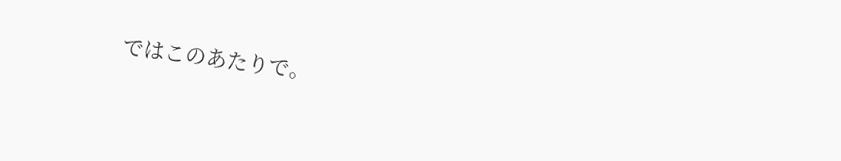ではこのあたりで。